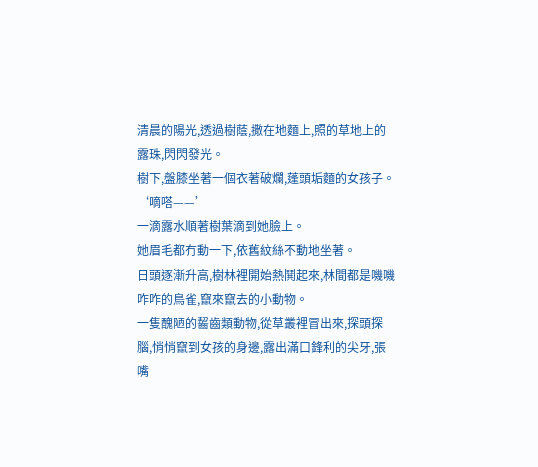清晨的陽光,透過樹蔭,撒在地麵上,照的草地上的露珠,閃閃發光。
樹下,盤膝坐著一個衣著破爛,蓬頭垢麵的女孩子。
‘嘀嗒——’
一滴露水順著樹葉滴到她臉上。
她眉毛都冇動一下,依舊紋絲不動地坐著。
日頭逐漸升高,樹林裡開始熱鬨起來,林間都是嘰嘰咋咋的鳥雀,竄來竄去的小動物。
一隻醜陋的齧齒類動物,從草叢裡冒出來,探頭探腦,悄悄竄到女孩的身邊,露出滿口鋒利的尖牙,張嘴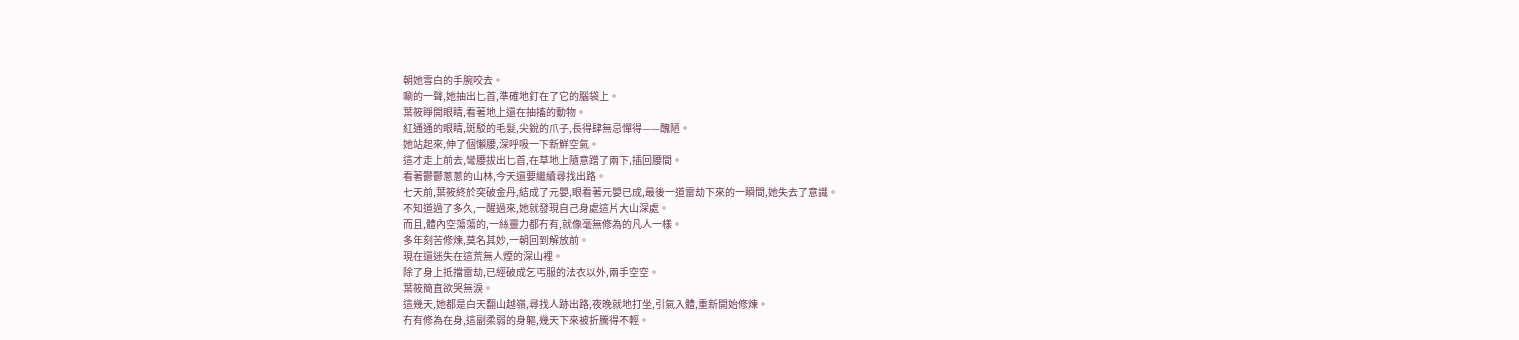朝她雪白的手腕咬去。
唰的一聲,她抽出匕首,準確地釘在了它的腦袋上。
葉筱睜開眼睛,看著地上還在抽搐的動物。
紅通通的眼睛,斑駁的毛髮,尖銳的爪子,長得肆無忌憚得——醜陋。
她站起來,伸了個懶腰,深呼吸一下新鮮空氣。
這才走上前去,彎腰拔出匕首,在草地上隨意蹭了兩下,插回腰間。
看著鬱鬱蔥蔥的山林,今天還要繼續尋找出路。
七天前,葉筱終於突破金丹,結成了元嬰,眼看著元嬰已成,最後一道雷劫下來的一瞬間,她失去了意識。
不知道過了多久,一醒過來,她就發現自己身處這片大山深處。
而且,體內空蕩蕩的,一絲靈力都冇有,就像毫無修為的凡人一樣。
多年刻苦修煉,莫名其妙,一朝回到解放前。
現在還迷失在這荒無人煙的深山裡。
除了身上抵擋雷劫,已經破成乞丐服的法衣以外,兩手空空。
葉筱簡直欲哭無淚。
這幾天,她都是白天翻山越嶺,尋找人跡出路,夜晚就地打坐,引氣入體,重新開始修煉。
冇有修為在身,這副柔弱的身軀,幾天下來被折騰得不輕。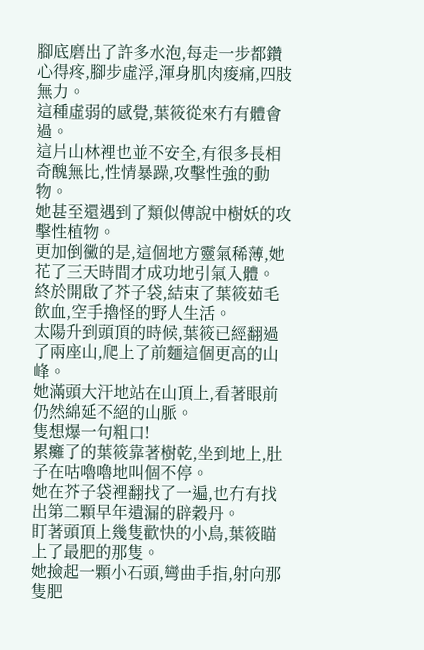腳底磨出了許多水泡,每走一步都鑽心得疼,腳步虛浮,渾身肌肉痠痛,四肢無力。
這種虛弱的感覺,葉筱從來冇有體會過。
這片山林裡也並不安全,有很多長相奇醜無比,性情暴躁,攻擊性強的動物。
她甚至還遇到了類似傳說中樹妖的攻擊性植物。
更加倒黴的是,這個地方靈氣稀薄,她花了三天時間才成功地引氣入體。
終於開啟了芥子袋,結束了葉筱茹毛飲血,空手擼怪的野人生活。
太陽升到頭頂的時候,葉筱已經翻過了兩座山,爬上了前麵這個更高的山峰。
她滿頭大汗地站在山頂上,看著眼前仍然綿延不絕的山脈。
隻想爆一句粗口!
累癱了的葉筱靠著樹乾,坐到地上,肚子在咕嚕嚕地叫個不停。
她在芥子袋裡翻找了一遍,也冇有找出第二顆早年遺漏的辟穀丹。
盯著頭頂上幾隻歡快的小鳥,葉筱瞄上了最肥的那隻。
她撿起一顆小石頭,彎曲手指,射向那隻肥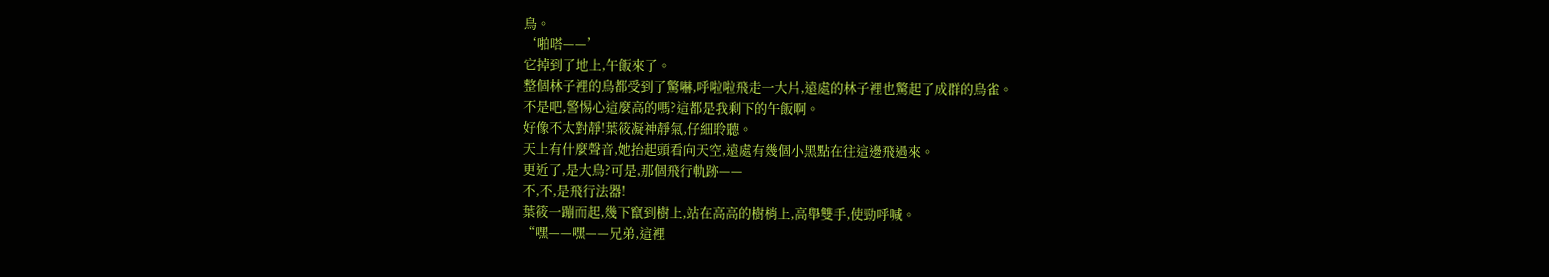鳥。
‘啪嗒——’
它掉到了地上,午飯來了。
整個林子裡的鳥都受到了驚嚇,呼啦啦飛走一大片,遠處的林子裡也驚起了成群的鳥雀。
不是吧,警惕心這麼高的嗎?這都是我剩下的午飯啊。
好像不太對靜!葉筱凝神靜氣,仔細聆聽。
天上有什麼聲音,她抬起頭看向天空,遠處有幾個小黑點在往這邊飛過來。
更近了,是大鳥?可是,那個飛行軌跡——
不,不,是飛行法器!
葉筱一蹦而起,幾下竄到樹上,站在高高的樹梢上,高舉雙手,使勁呼喊。
“嘿——嘿——兄弟,這裡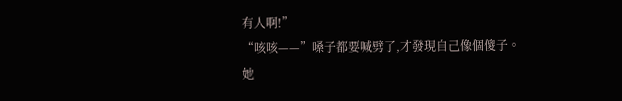有人啊!”
“咳咳——”嗓子都要喊劈了,才發現自己像個傻子。
她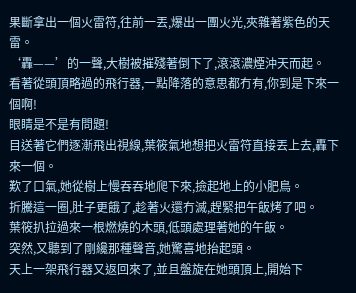果斷拿出一個火雷符,往前一丟,爆出一團火光,夾雜著紫色的天雷。
‘轟——’的一聲,大樹被摧殘著倒下了,滾滾濃煙沖天而起。
看著從頭頂略過的飛行器,一點降落的意思都冇有,你到是下來一個啊!
眼睛是不是有問題!
目送著它們逐漸飛出視線,葉筱氣地想把火雷符直接丟上去,轟下來一個。
歎了口氣,她從樹上慢吞吞地爬下來,撿起地上的小肥鳥。
折騰這一圈,肚子更餓了,趁著火還冇滅,趕緊把午飯烤了吧。
葉筱扒拉過來一根燃燒的木頭,低頭處理著她的午飯。
突然,又聽到了剛纔那種聲音,她驚喜地抬起頭。
天上一架飛行器又返回來了,並且盤旋在她頭頂上,開始下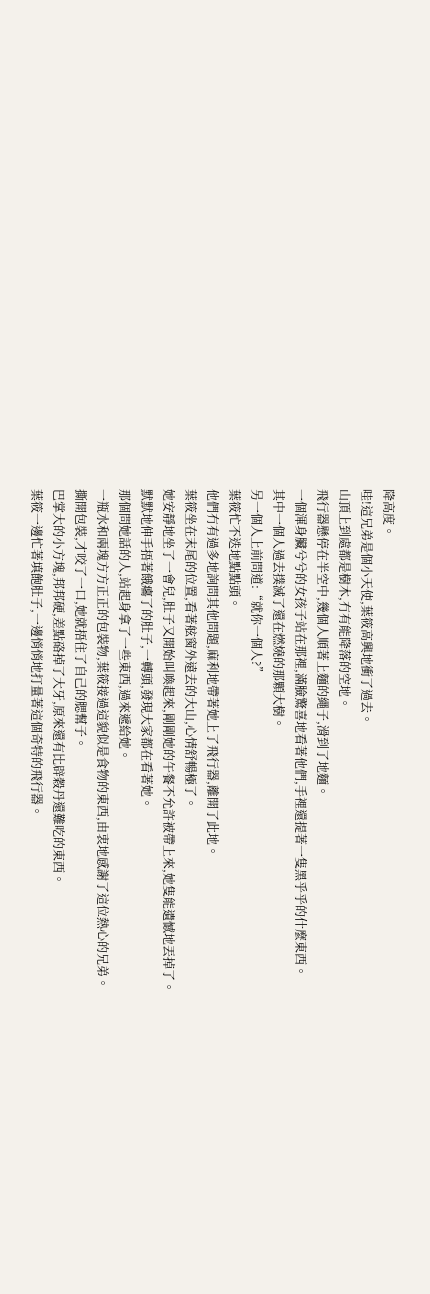降高度。
哇!這兄弟是個小天使,葉筱高興地衝了過去。
山頂上到處都是樹木,冇有能降落的空地。
飛行器懸停在半空中,幾個人順著上麵的繩子,滑到了地麵。
一個渾身臟兮兮的女孩子站在那裡,滿臉驚喜地看著他們,手裡還提著一隻黑乎乎的什麼東西。
其中一個人過去撲滅了還在燃燒的那顆大樹。
另一個人上前問道:“就你一個人?”
葉筱忙不迭地點點頭。
他們冇有過多地詢問其他問題,麻利地帶著她上了飛行器,離開了此地。
葉筱坐在末尾的位置,看著舷窗外遠去的大山,心情舒暢極了。
她安靜地坐了一會兒,肚子又開始叫喚起來,剛剛她的午餐不允許被帶上來,她隻能遺憾地丟掉了。
默默地伸手捂著餓癟了的肚子,一轉頭,發現大家都在看著她。
那個問她話的人,站起身拿了一些東西,過來遞給她。
一瓶水和兩塊方方正正的包裝物,葉筱接過這貌似是食物的東西,由衷地感謝了這位熱心的兄弟。
撕開包裝,才咬了一口,她就捂住了自己的腮幫子。
巴掌大的小方塊,邦邦硬,差點硌掉了大牙,原來還有比辟穀丹還難吃的東西。
葉筱一邊忙著填飽肚子,一邊悄悄地打量著這個奇特的飛行器。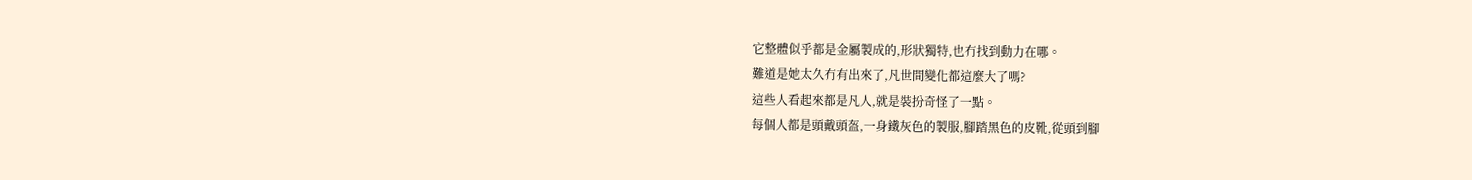它整體似乎都是金屬製成的,形狀獨特,也冇找到動力在哪。
難道是她太久冇有出來了,凡世間變化都這麼大了嗎?
這些人看起來都是凡人,就是裝扮奇怪了一點。
每個人都是頭戴頭盔,一身鐵灰色的製服,腳踏黑色的皮靴,從頭到腳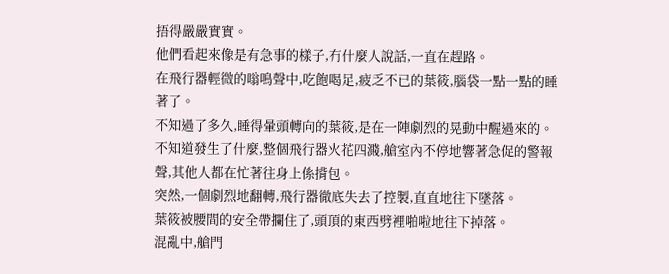捂得嚴嚴實實。
他們看起來像是有急事的樣子,冇什麼人說話,一直在趕路。
在飛行器輕微的嗡鳴聲中,吃飽喝足,疲乏不已的葉筱,腦袋一點一點的睡著了。
不知過了多久,睡得暈頭轉向的葉筱,是在一陣劇烈的晃動中醒過來的。
不知道發生了什麼,整個飛行器火花四濺,艙室內不停地響著急促的警報聲,其他人都在忙著往身上係揹包。
突然,一個劇烈地翻轉,飛行器徹底失去了控製,直直地往下墜落。
葉筱被腰間的安全帶攔住了,頭頂的東西劈裡啪啦地往下掉落。
混亂中,艙門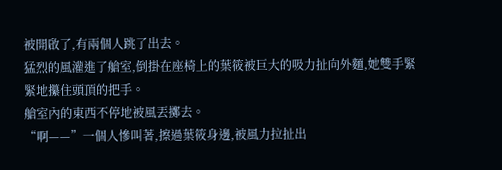被開啟了,有兩個人跳了出去。
猛烈的風灌進了艙室,倒掛在座椅上的葉筱被巨大的吸力扯向外麵,她雙手緊緊地攥住頭頂的把手。
艙室內的東西不停地被風丟擲去。
“啊——”一個人慘叫著,擦過葉筱身邊,被風力拉扯出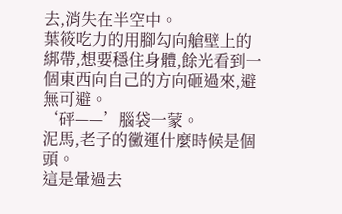去,消失在半空中。
葉筱吃力的用腳勾向艙壁上的綁帶,想要穩住身體,餘光看到一個東西向自己的方向砸過來,避無可避。
‘砰——’腦袋一蒙。
泥馬,老子的黴運什麼時候是個頭。
這是暈過去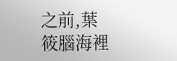之前,葉筱腦海裡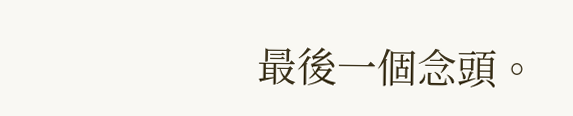最後一個念頭。